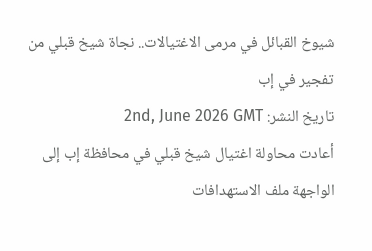شيوخ القبائل في مرمى الاغتيالات.. نجاة شيخ قبلي من تفجير في إب
تاريخ النشر: 2nd, June 2026 GMT
أعادت محاولة اغتيال شيخ قبلي في محافظة إب إلى الواجهة ملف الاستهدافات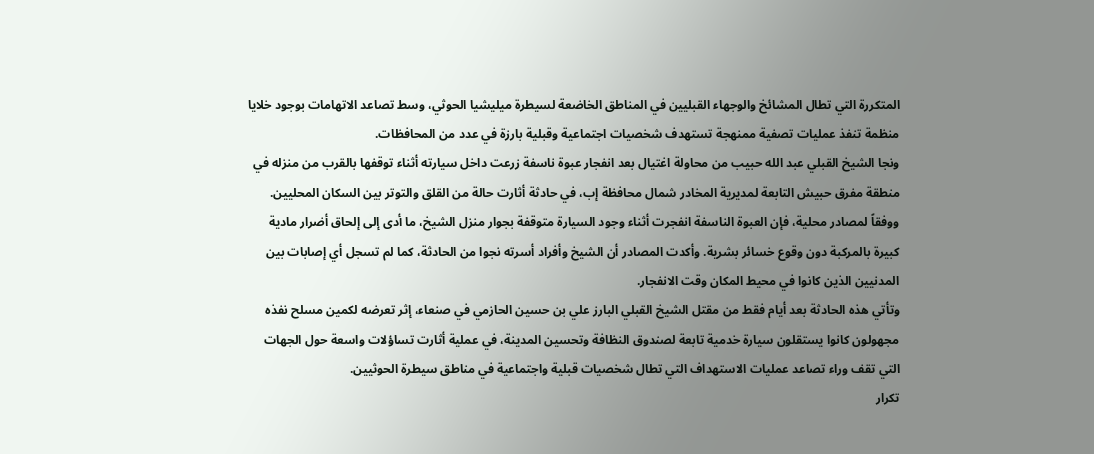المتكررة التي تطال المشائخ والوجهاء القبليين في المناطق الخاضعة لسيطرة ميليشيا الحوثي، وسط تصاعد الاتهامات بوجود خلايا منظمة تنفذ عمليات تصفية ممنهجة تستهدف شخصيات اجتماعية وقبلية بارزة في عدد من المحافظات.
ونجا الشيخ القبلي عبد الله حبيب من محاولة اغتيال بعد انفجار عبوة ناسفة زرعت داخل سيارته أثناء توقفها بالقرب من منزله في منطقة مفرق حبيش التابعة لمديرية المخادر شمال محافظة إب، في حادثة أثارت حالة من القلق والتوتر بين السكان المحليين.
ووفقاً لمصادر محلية، فإن العبوة الناسفة انفجرت أثناء وجود السيارة متوقفة بجوار منزل الشيخ، ما أدى إلى إلحاق أضرار مادية كبيرة بالمركبة دون وقوع خسائر بشرية. وأكدت المصادر أن الشيخ وأفراد أسرته نجوا من الحادثة، كما لم تسجل أي إصابات بين المدنيين الذين كانوا في محيط المكان وقت الانفجار.
وتأتي هذه الحادثة بعد أيام فقط من مقتل الشيخ القبلي البارز علي بن حسين الحازمي في صنعاء، إثر تعرضه لكمين مسلح نفذه مجهولون كانوا يستقلون سيارة خدمية تابعة لصندوق النظافة وتحسين المدينة، في عملية أثارت تساؤلات واسعة حول الجهات التي تقف وراء تصاعد عمليات الاستهداف التي تطال شخصيات قبلية واجتماعية في مناطق سيطرة الحوثيين.
تكرار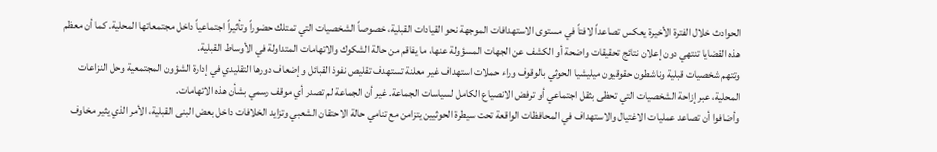الحوادث خلال الفترة الأخيرة يعكس تصاعداً لافتاً في مستوى الاستهدافات الموجهة نحو القيادات القبلية، خصوصاً الشخصيات التي تمتلك حضوراً وتأثيراً اجتماعياً داخل مجتمعاتها المحلية. كما أن معظم هذه القضايا تنتهي دون إعلان نتائج تحقيقات واضحة أو الكشف عن الجهات المسؤولة عنها، ما يفاقم من حالة الشكوك والاتهامات المتداولة في الأوساط القبلية.
وتتهم شخصيات قبلية وناشطون حقوقيون ميليشيا الحوثي بالوقوف وراء حملات استهداف غير معلنة تستهدف تقليص نفوذ القبائل وإضعاف دورها التقليدي في إدارة الشؤون المجتمعية وحل النزاعات المحلية، عبر إزاحة الشخصيات التي تحظى بثقل اجتماعي أو ترفض الانصياع الكامل لسياسات الجماعة. غير أن الجماعة لم تصدر أي موقف رسمي بشأن هذه الاتهامات.
وأضافوا أن تصاعد عمليات الاغتيال والاستهداف في المحافظات الواقعة تحت سيطرة الحوثيين يتزامن مع تنامي حالة الاحتقان الشعبي وتزايد الخلافات داخل بعض البنى القبلية، الأمر الذي يثير مخاوف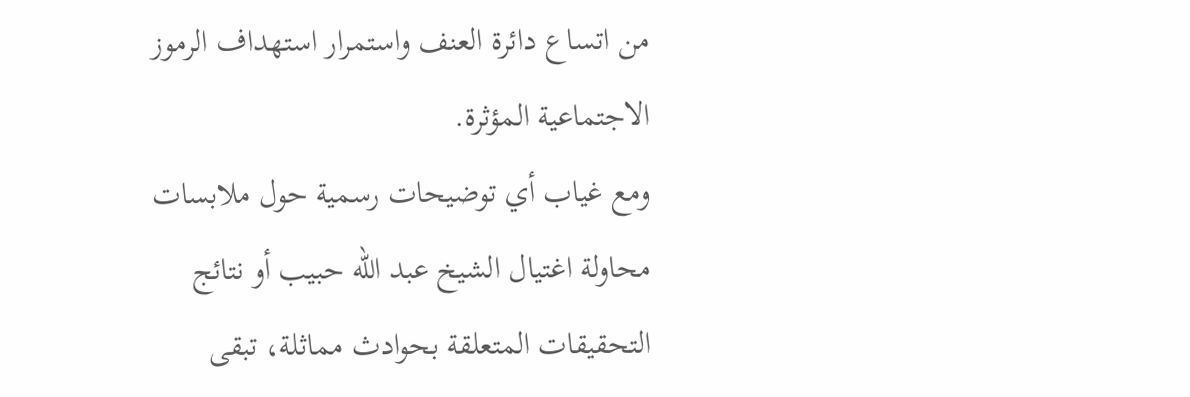من اتساع دائرة العنف واستمرار استهداف الرموز الاجتماعية المؤثرة.
ومع غياب أي توضيحات رسمية حول ملابسات محاولة اغتيال الشيخ عبد الله حبيب أو نتائج التحقيقات المتعلقة بحوادث مماثلة، تبقى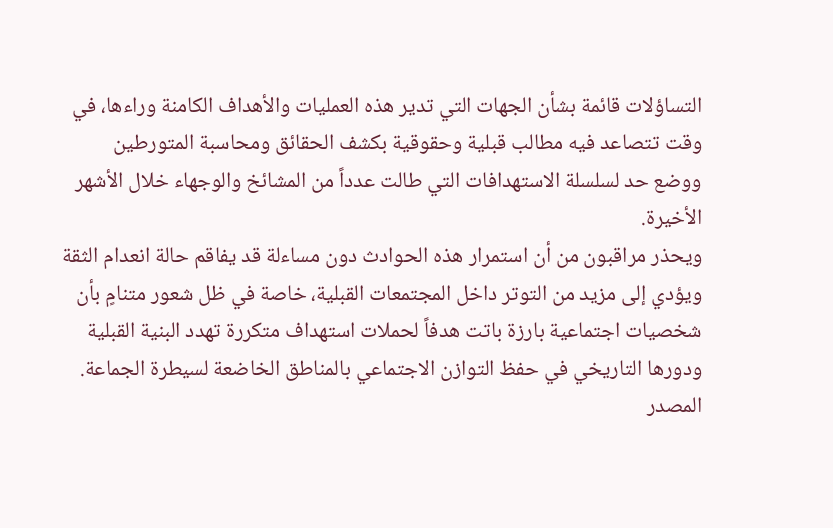التساؤلات قائمة بشأن الجهات التي تدير هذه العمليات والأهداف الكامنة وراءها، في وقت تتصاعد فيه مطالب قبلية وحقوقية بكشف الحقائق ومحاسبة المتورطين ووضع حد لسلسلة الاستهدافات التي طالت عدداً من المشائخ والوجهاء خلال الأشهر الأخيرة.
ويحذر مراقبون من أن استمرار هذه الحوادث دون مساءلة قد يفاقم حالة انعدام الثقة ويؤدي إلى مزيد من التوتر داخل المجتمعات القبلية، خاصة في ظل شعور متنامٍ بأن شخصيات اجتماعية بارزة باتت هدفاً لحملات استهداف متكررة تهدد البنية القبلية ودورها التاريخي في حفظ التوازن الاجتماعي بالمناطق الخاضعة لسيطرة الجماعة.
المصدر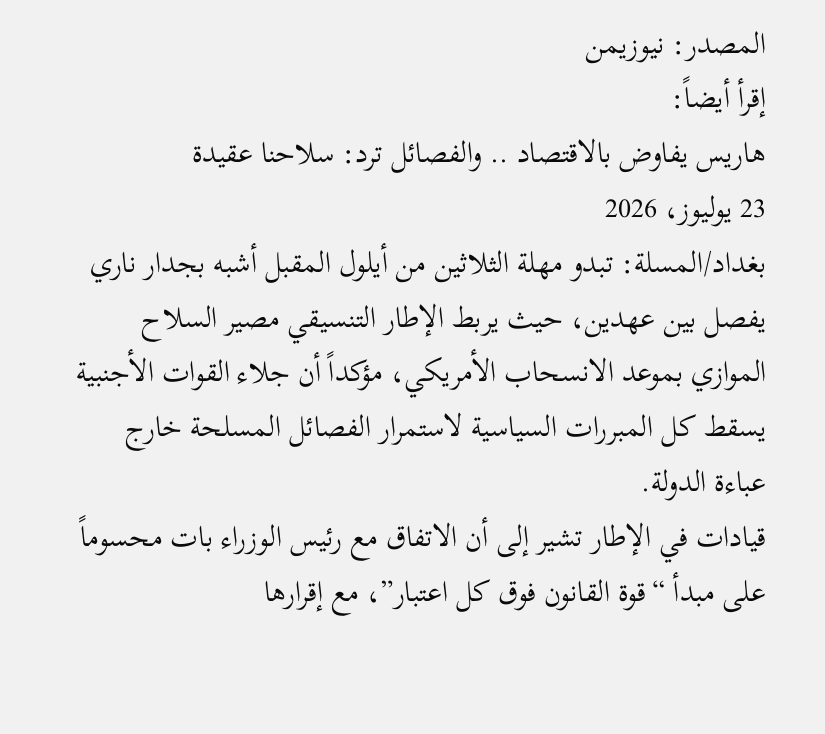المصدر: نيوزيمن
إقرأ أيضاً:
هاريس يفاوض بالاقتصاد .. والفصائل ترد: سلاحنا عقيدة
23 يوليوز، 2026
بغداد/المسلة: تبدو مهلة الثلاثين من أيلول المقبل أشبه بجدار ناري يفصل بين عهدين، حيث يربط الإطار التنسيقي مصير السلاح الموازي بموعد الانسحاب الأمريكي، مؤكداً أن جلاء القوات الأجنبية يسقط كل المبررات السياسية لاستمرار الفصائل المسلحة خارج عباءة الدولة.
قيادات في الإطار تشير إلى أن الاتفاق مع رئيس الوزراء بات محسوماً على مبدأ “قوة القانون فوق كل اعتبار”، مع إقرارها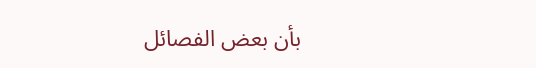بأن بعض الفصائل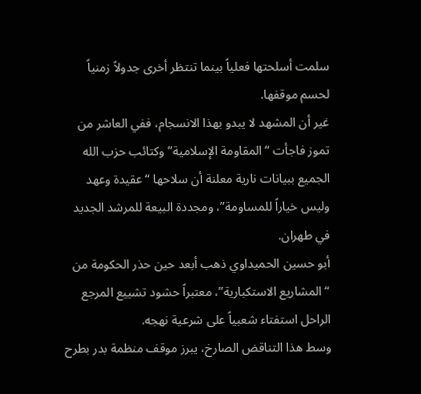سلمت أسلحتها فعلياً بينما تنتظر أخرى جدولاً زمنياً لحسم موقفها.
غير أن المشهد لا يبدو بهذا الانسجام، ففي العاشر من تموز فاجأت “المقاومة الإسلامية” وكتائب حزب الله الجميع ببيانات نارية معلنة أن سلاحها “عقيدة وعهد وليس خياراً للمساومة”، ومجددة البيعة للمرشد الجديد في طهران.
أبو حسين الحميداوي ذهب أبعد حين حذر الحكومة من “المشاريع الاستكبارية”، معتبراً حشود تشييع المرجع الراحل استفتاء شعبياً على شرعية نهجه.
وسط هذا التناقض الصارخ، يبرز موقف منظمة بدر بطرح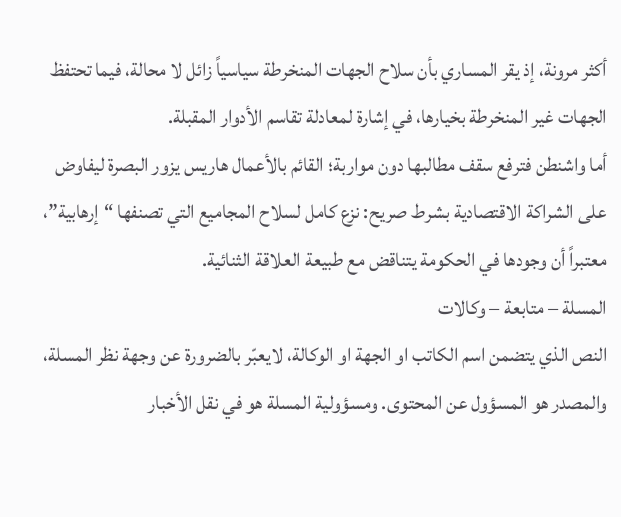أكثر مرونة، إذ يقر المساري بأن سلاح الجهات المنخرطة سياسياً زائل لا محالة، فيما تحتفظ الجهات غير المنخرطة بخيارها، في إشارة لمعادلة تقاسم الأدوار المقبلة.
أما واشنطن فترفع سقف مطالبها دون مواربة؛ القائم بالأعمال هاريس يزور البصرة ليفاوض على الشراكة الاقتصادية بشرط صريح: نزع كامل لسلاح المجاميع التي تصنفها “إرهابية”، معتبراً أن وجودها في الحكومة يتناقض مع طبيعة العلاقة الثنائية.
المسلة – متابعة – وكالات
النص الذي يتضمن اسم الكاتب او الجهة او الوكالة، لايعبّر بالضرورة عن وجهة نظر المسلة، والمصدر هو المسؤول عن المحتوى. ومسؤولية المسلة هو في نقل الأخبار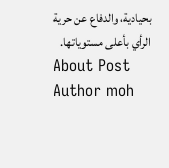بحيادية، والدفاع عن حرية الرأي بأعلى مستوياتها.
About Post Author moh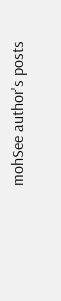mohSee author's posts